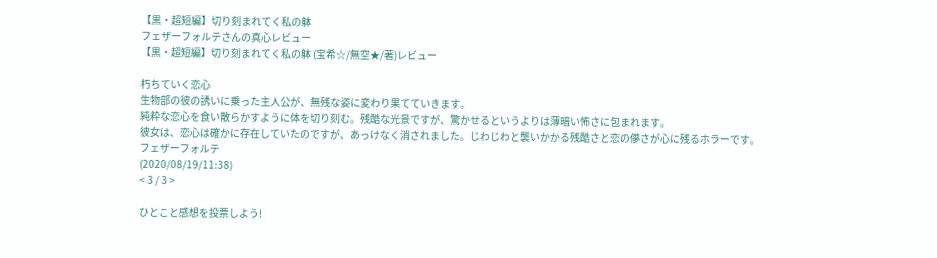【黒・超短編】切り刻まれてく私の躰
フェザーフォルテさんの真心レビュー
【黒・超短編】切り刻まれてく私の躰 (宝希☆/無空★/著)レビュー

朽ちていく恋心
生物部の彼の誘いに乗った主人公が、無残な姿に変わり果てていきます。
純粋な恋心を食い散らかすように体を切り刻む。残酷な光景ですが、驚かせるというよりは薄暗い怖さに包まれます。
彼女は、恋心は確かに存在していたのですが、あっけなく消されました。じわじわと襲いかかる残酷さと恋の儚さが心に残るホラーです。
フェザーフォルテ
(2020/08/19/11:38)
< 3 / 3 >

ひとこと感想を投票しよう!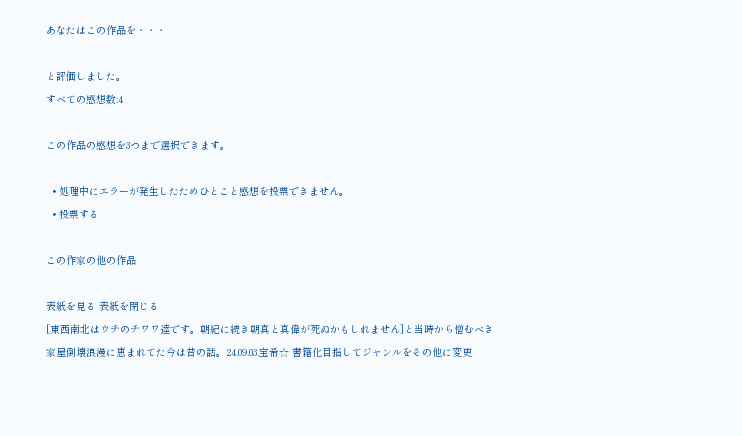あなたはこの作品を・・・

と評価しました。
すべての感想数:4

この作品の感想を3つまで選択できます。

  • 処理中にエラーが発生したためひとこと感想を投票できません。
  • 投票する

この作家の他の作品

表紙を見る 表紙を閉じる
[東西南北はウチのチワワ達です。朝紀に続き朝真と真偉が死ぬかもしれません]と当時から憎むべき家屋倒壊浪漫に恵まれてた今は昔の話。24.09.03.宝希☆ 書籍化目指してジャンルをその他に変更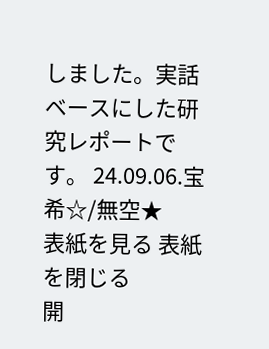しました。実話ベースにした研究レポートです。 24.09.06.宝希☆/無空★
表紙を見る 表紙を閉じる
開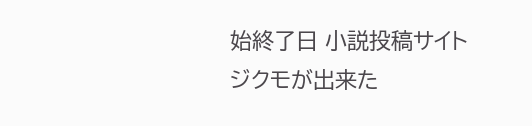始終了日 小説投稿サイトジクモが出来た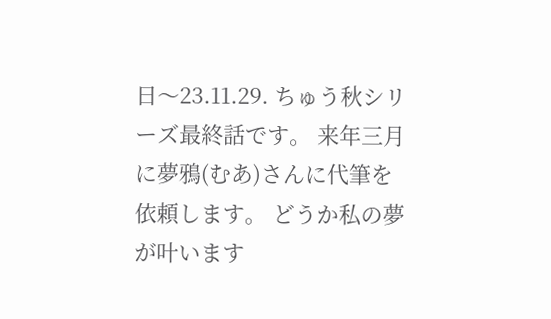日〜23.11.29. ちゅう秋シリーズ最終話です。 来年三月に夢鴉(むあ)さんに代筆を依頼します。 どうか私の夢が叶います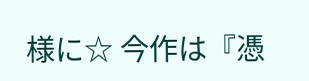様に☆ 今作は『憑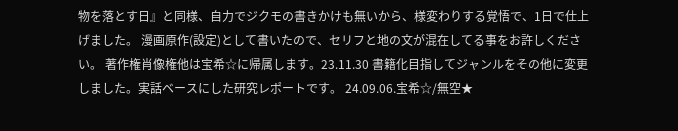物を落とす日』と同様、自力でジクモの書きかけも無いから、様変わりする覚悟で、1日で仕上げました。 漫画原作(設定)として書いたので、セリフと地の文が混在してる事をお許しください。 著作権肖像権他は宝希☆に帰属します。23.11.30 書籍化目指してジャンルをその他に変更しました。実話ベースにした研究レポートです。 24.09.06.宝希☆/無空★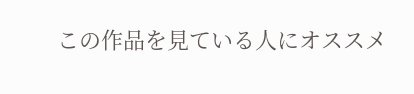この作品を見ている人にオススメ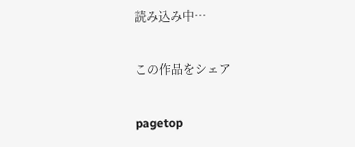読み込み中…

この作品をシェア

pagetop